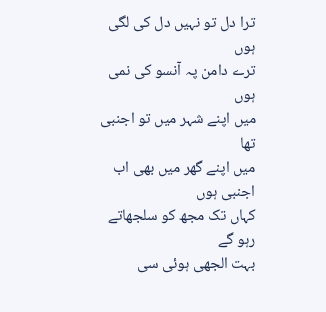ترا دل تو نہیں دل کی لگی ہوں
ترے دامن پہ آنسو کی نمی ہوں
میں اپنے شہر میں تو اجنبی تھا
میں اپنے گھر میں بھی اب اجنبی ہوں
کہاں تک مجھ کو سلجھاتے رہو گے
بہت الجھی ہوئی سی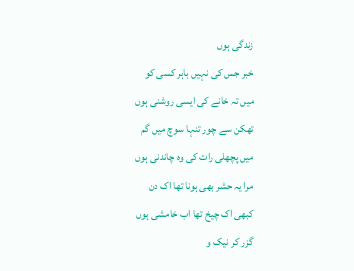زندگی ہوں
خبر جس کی نہیں باہر کسی کو
میں تہ خانے کی ایسی روشنی ہوں
تھکن سے چور تنہا سوچ میں گم
میں پچھلی رات کی وہ چاندنی ہوں
مرا یہ حشر بھی ہونا تھا اک دن
کبھی اک چیخ تھا اب خامشی ہوں
گزر کر نیک و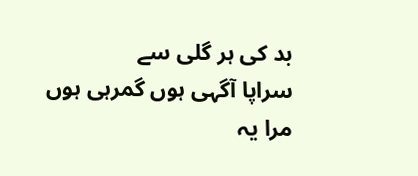بد کی ہر گلی سے
سراپا آگہی ہوں گمرہی ہوں
مرا یہ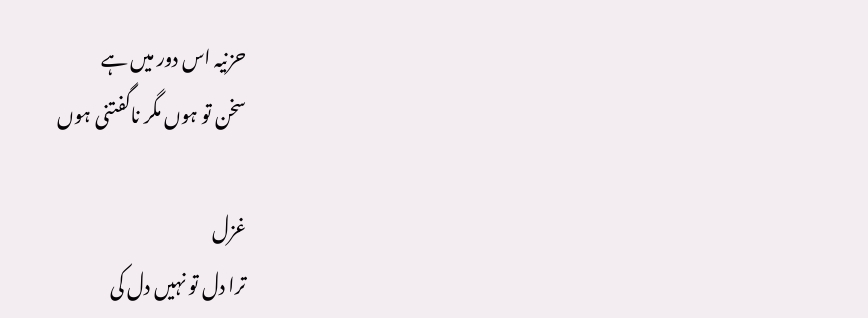حزنیہ اس دور میں ہے
سخن تو ہوں مگر ناگفتنی ہوں

غزل
ترا دل تو نہیں دل کی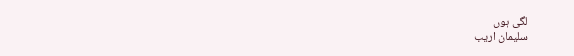لگی ہوں
سلیمان اریب